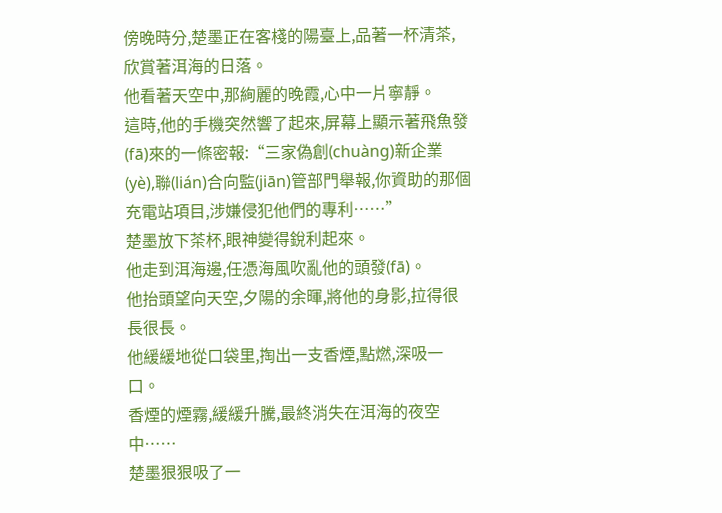傍晚時分,楚墨正在客棧的陽臺上,品著一杯清茶,欣賞著洱海的日落。
他看著天空中,那絢麗的晚霞,心中一片寧靜。
這時,他的手機突然響了起來,屏幕上顯示著飛魚發(fā)來的一條密報:“三家偽創(chuàng)新企業(yè),聯(lián)合向監(jiān)管部門舉報,你資助的那個充電站項目,涉嫌侵犯他們的專利……”
楚墨放下茶杯,眼神變得銳利起來。
他走到洱海邊,任憑海風吹亂他的頭發(fā)。
他抬頭望向天空,夕陽的余暉,將他的身影,拉得很長很長。
他緩緩地從口袋里,掏出一支香煙,點燃,深吸一口。
香煙的煙霧,緩緩升騰,最終消失在洱海的夜空中……
楚墨狠狠吸了一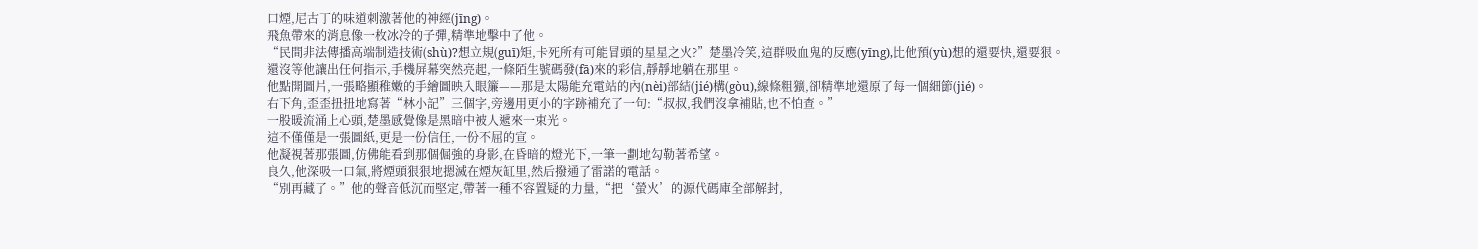口煙,尼古丁的味道刺激著他的神經(jīng)。
飛魚帶來的消息像一枚冰冷的子彈,精準地擊中了他。
“民間非法傳播高端制造技術(shù)?想立規(guī)矩,卡死所有可能冒頭的星星之火?”楚墨冷笑,這群吸血鬼的反應(yīng),比他預(yù)想的還要快,還要狠。
還沒等他讓出任何指示,手機屏幕突然亮起,一條陌生號碼發(fā)來的彩信,靜靜地躺在那里。
他點開圖片,一張略顯稚嫩的手繪圖映入眼簾——那是太陽能充電站的內(nèi)部結(jié)構(gòu),線條粗獷,卻精準地還原了每一個細節(jié)。
右下角,歪歪扭扭地寫著“林小記”三個字,旁邊用更小的字跡補充了一句:“叔叔,我們沒拿補貼,也不怕查。”
一股暖流涌上心頭,楚墨感覺像是黑暗中被人遞來一束光。
這不僅僅是一張圖紙,更是一份信任,一份不屈的宣。
他凝視著那張圖,仿佛能看到那個倔強的身影,在昏暗的燈光下,一筆一劃地勾勒著希望。
良久,他深吸一口氣,將煙頭狠狠地摁滅在煙灰缸里,然后撥通了雷諾的電話。
“別再藏了。”他的聲音低沉而堅定,帶著一種不容置疑的力量,“把‘螢火’的源代碼庫全部解封,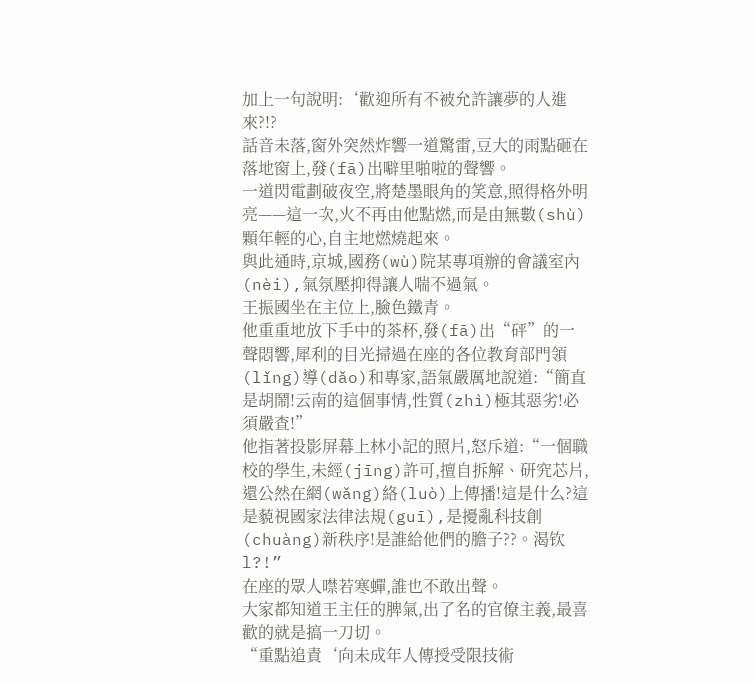加上一句說明:‘歡迎所有不被允許讓夢的人進來?!?
話音未落,窗外突然炸響一道驚雷,豆大的雨點砸在落地窗上,發(fā)出噼里啪啦的聲響。
一道閃電劃破夜空,將楚墨眼角的笑意,照得格外明亮——這一次,火不再由他點燃,而是由無數(shù)顆年輕的心,自主地燃燒起來。
與此通時,京城,國務(wù)院某專項辦的會議室內(nèi),氣氛壓抑得讓人喘不過氣。
王振國坐在主位上,臉色鐵青。
他重重地放下手中的茶杯,發(fā)出“砰”的一聲悶響,犀利的目光掃過在座的各位教育部門領(lǐng)導(dǎo)和專家,語氣嚴厲地說道:“簡直是胡鬧!云南的這個事情,性質(zhì)極其惡劣!必須嚴查!”
他指著投影屏幕上林小記的照片,怒斥道:“一個職校的學生,未經(jīng)許可,擅自拆解、研究芯片,還公然在網(wǎng)絡(luò)上傳播!這是什么?這是藐視國家法律法規(guī),是擾亂科技創(chuàng)新秩序!是誰給他們的膽子??。渴钦l?!”
在座的眾人噤若寒蟬,誰也不敢出聲。
大家都知道王主任的脾氣,出了名的官僚主義,最喜歡的就是搞一刀切。
“重點追責‘向未成年人傳授受限技術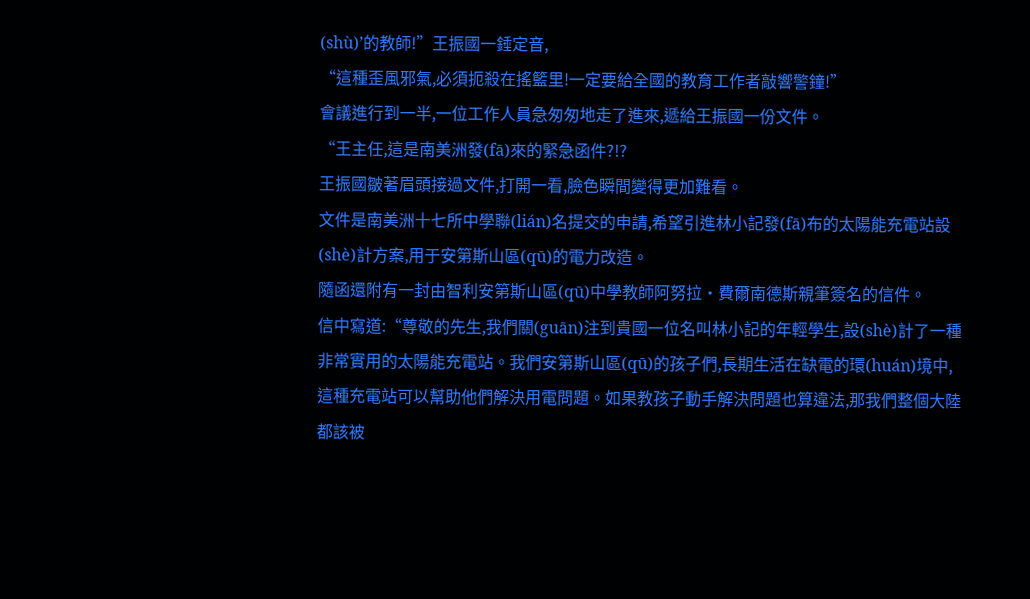(shù)’的教師!”王振國一錘定音,
“這種歪風邪氣,必須扼殺在搖籃里!一定要給全國的教育工作者敲響警鐘!”
會議進行到一半,一位工作人員急匆匆地走了進來,遞給王振國一份文件。
“王主任,這是南美洲發(fā)來的緊急函件?!?
王振國皺著眉頭接過文件,打開一看,臉色瞬間變得更加難看。
文件是南美洲十七所中學聯(lián)名提交的申請,希望引進林小記發(fā)布的太陽能充電站設(shè)計方案,用于安第斯山區(qū)的電力改造。
隨函還附有一封由智利安第斯山區(qū)中學教師阿努拉·費爾南德斯親筆簽名的信件。
信中寫道:“尊敬的先生,我們關(guān)注到貴國一位名叫林小記的年輕學生,設(shè)計了一種非常實用的太陽能充電站。我們安第斯山區(qū)的孩子們,長期生活在缺電的環(huán)境中,這種充電站可以幫助他們解決用電問題。如果教孩子動手解決問題也算違法,那我們整個大陸都該被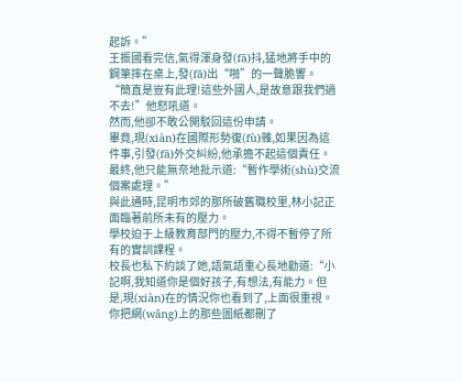起訴。”
王振國看完信,氣得渾身發(fā)抖,猛地將手中的鋼筆摔在桌上,發(fā)出“啪”的一聲脆響。
“簡直是豈有此理!這些外國人,是故意跟我們過不去!”他怒吼道。
然而,他卻不敢公開駁回這份申請。
畢竟,現(xiàn)在國際形勢復(fù)雜,如果因為這件事,引發(fā)外交糾紛,他承擔不起這個責任。
最終,他只能無奈地批示道:“暫作學術(shù)交流個案處理。”
與此通時,昆明市郊的那所破舊職校里,林小記正面臨著前所未有的壓力。
學校迫于上級教育部門的壓力,不得不暫停了所有的實訓課程。
校長也私下約談了她,語氣語重心長地勸道:“小記啊,我知道你是個好孩子,有想法,有能力。但是,現(xiàn)在的情況你也看到了,上面很重視。你把網(wǎng)上的那些圖紙都刪了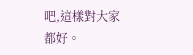吧,這樣對大家都好。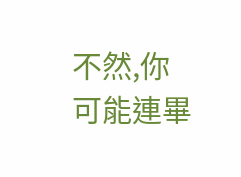不然,你可能連畢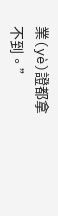業(yè)證都拿不到。”